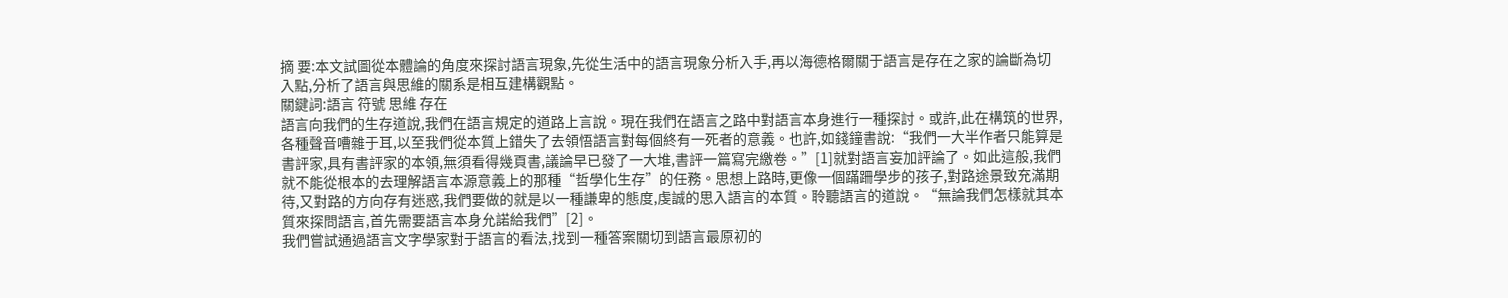摘 要:本文試圖從本體論的角度來探討語言現象,先從生活中的語言現象分析入手,再以海德格爾關于語言是存在之家的論斷為切入點,分析了語言與思維的關系是相互建構觀點。
關鍵詞:語言 符號 思維 存在
語言向我們的生存道說,我們在語言規定的道路上言說。現在我們在語言之路中對語言本身進行一種探討。或許,此在構筑的世界,各種聲音嘈雜于耳,以至我們從本質上錯失了去領悟語言對每個終有一死者的意義。也許,如錢鐘書說:“我們一大半作者只能算是書評家,具有書評家的本領,無須看得幾頁書,議論早已發了一大堆,書評一篇寫完繳卷。”[1]就對語言妄加評論了。如此這般,我們就不能從根本的去理解語言本源意義上的那種“哲學化生存”的任務。思想上路時,更像一個蹣跚學步的孩子,對路途景致充滿期待,又對路的方向存有迷惑,我們要做的就是以一種謙卑的態度,虔誠的思入語言的本質。聆聽語言的道說。“無論我們怎樣就其本質來探問語言,首先需要語言本身允諾給我們”[2]。
我們嘗試通過語言文字學家對于語言的看法,找到一種答案關切到語言最原初的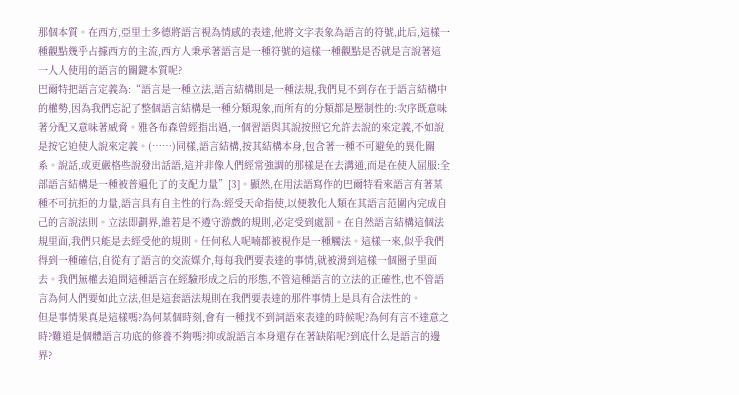那個本質。在西方,亞里士多德將語言視為情感的表達,他將文字表象為語言的符號,此后,這樣一種觀點幾乎占據西方的主流,西方人秉承著語言是一種符號的這樣一種觀點是否就是言說著這一人人使用的語言的關鍵本質呢?
巴爾特把語言定義為:“語言是一種立法,語言結構則是一種法規,我們見不到存在于語言結構中的權勢,因為我們忘記了整個語言結構是一種分類現象,而所有的分類都是壓制性的:次序既意味著分配又意味著威脅。雅各布森曾經指出過,一個習語與其說按照它允許去說的來定義,不如說是按它迫使人說來定義。(……)同樣,語言結構,按其結構本身,包含著一種不可避免的異化關系。說話,或更嚴格些說發出話語,這并非像人們經常強調的那樣是在去溝通,而是在使人屈服:全部語言結構是一種被普遍化了的支配力量”[3]。顯然,在用法語寫作的巴爾特看來語言有著某種不可抗拒的力量,語言具有自主性的行為:經受天命指使,以便教化人類在其語言范圍內完成自己的言說法則。立法即劃界,誰若是不遵守游戲的規則,必定受到處罰。在自然語言結構這個法規里面,我們只能是去經受他的規則。任何私人呢喃都被視作是一種觸法。這樣一來,似乎我們得到一種確信,自從有了語言的交流媒介,每每我們要表達的事情,就被滑到這樣一個圈子里面去。我們無權去追問這種語言在經驗形成之后的形態,不管這種語言的立法的正確性,也不管語言為何人們要如此立法,但是這套語法規則在我們要表達的那件事情上是具有合法性的。
但是事情果真是這樣嗎?為何某個時刻,會有一種找不到詞語來表達的時候呢?為何有言不達意之時?難道是個體語言功底的修養不夠嗎?抑或說語言本身還存在著缺陷呢?到底什么是語言的邊界?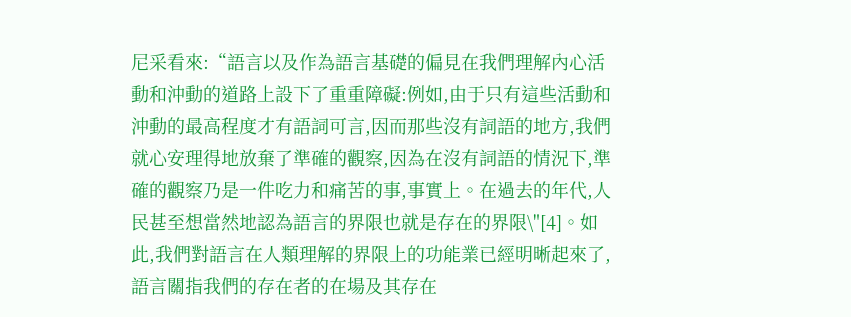尼采看來:“語言以及作為語言基礎的偏見在我們理解內心活動和沖動的道路上設下了重重障礙:例如,由于只有這些活動和沖動的最高程度才有語詞可言,因而那些沒有詞語的地方,我們就心安理得地放棄了準確的觀察,因為在沒有詞語的情況下,準確的觀察乃是一件吃力和痛苦的事,事實上。在過去的年代,人民甚至想當然地認為語言的界限也就是存在的界限\"[4]。如此,我們對語言在人類理解的界限上的功能業已經明晰起來了,語言關指我們的存在者的在場及其存在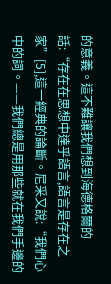的意義。這不難讓我們想到海德格爾的話:“存在在思想中達乎語言,語言是存在之家”[5],這一經典的論斷。尼采又說:“我們心中的詞。——我們總是用那些就在我們手邊的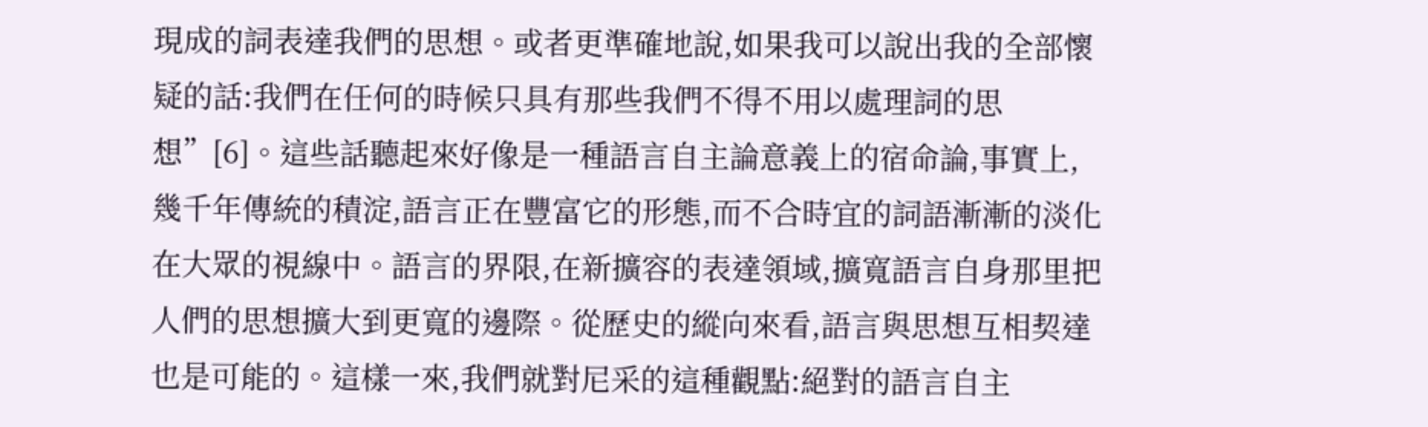現成的詞表達我們的思想。或者更準確地說,如果我可以說出我的全部懷疑的話:我們在任何的時候只具有那些我們不得不用以處理詞的思想”[6]。這些話聽起來好像是一種語言自主論意義上的宿命論,事實上,幾千年傳統的積淀,語言正在豐富它的形態,而不合時宜的詞語漸漸的淡化在大眾的視線中。語言的界限,在新擴容的表達領域,擴寬語言自身那里把人們的思想擴大到更寬的邊際。從歷史的縱向來看,語言與思想互相契達也是可能的。這樣一來,我們就對尼采的這種觀點:絕對的語言自主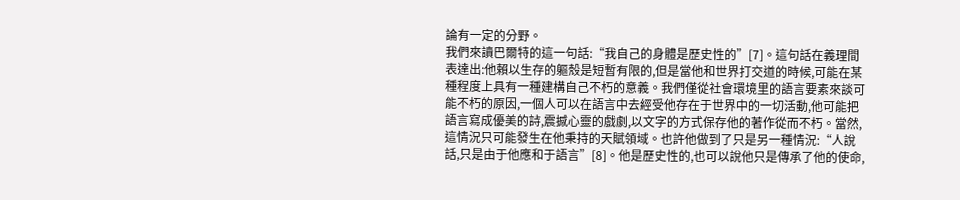論有一定的分野。
我們來讀巴爾特的這一句話:“我自己的身體是歷史性的”[7]。這句話在義理間表達出:他賴以生存的軀殼是短暫有限的,但是當他和世界打交道的時候,可能在某種程度上具有一種建構自己不朽的意義。我們僅從社會環境里的語言要素來談可能不朽的原因,一個人可以在語言中去經受他存在于世界中的一切活動,他可能把語言寫成優美的詩,震撼心靈的戲劇,以文字的方式保存他的著作從而不朽。當然,這情況只可能發生在他秉持的天賦領域。也許他做到了只是另一種情況:“人說話,只是由于他應和于語言”[8]。他是歷史性的,也可以說他只是傳承了他的使命,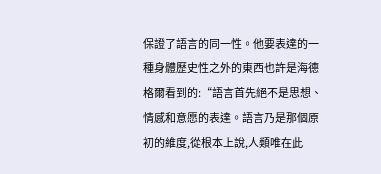保證了語言的同一性。他要表達的一種身體歷史性之外的東西也許是海德格爾看到的:“語言首先絕不是思想、情感和意愿的表達。語言乃是那個原初的維度,從根本上說,人類唯在此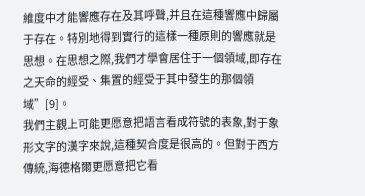維度中才能響應存在及其呼聲,并且在這種響應中歸屬于存在。特別地得到實行的這樣一種原則的響應就是思想。在思想之際,我們才學會居住于一個領域,即存在之天命的經受、集置的經受于其中發生的那個領域”[9]。
我們主觀上可能更愿意把語言看成符號的表象,對于象形文字的漢字來說,這種契合度是很高的。但對于西方傳統,海德格爾更愿意把它看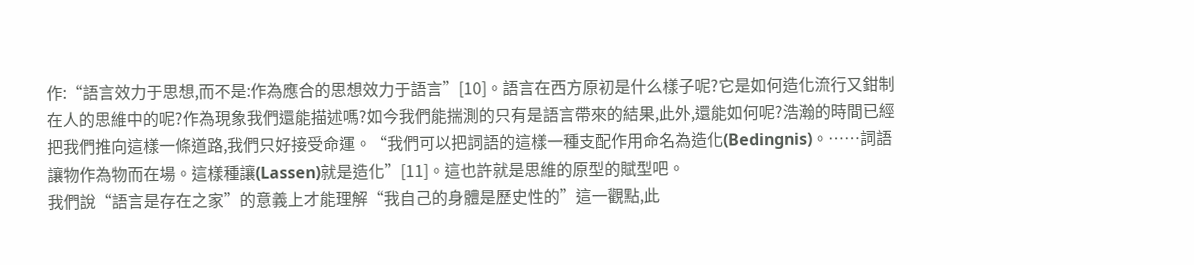作:“語言效力于思想,而不是:作為應合的思想效力于語言”[10]。語言在西方原初是什么樣子呢?它是如何造化流行又鉗制在人的思維中的呢?作為現象我們還能描述嗎?如今我們能揣測的只有是語言帶來的結果,此外,還能如何呢?浩瀚的時間已經把我們推向這樣一條道路,我們只好接受命運。“我們可以把詞語的這樣一種支配作用命名為造化(Bedingnis)。……詞語讓物作為物而在場。這樣種讓(Lassen)就是造化”[11]。這也許就是思維的原型的賦型吧。
我們說“語言是存在之家”的意義上才能理解“我自己的身體是歷史性的”這一觀點,此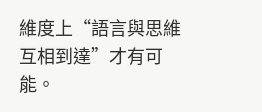維度上“語言與思維互相到達”才有可能。